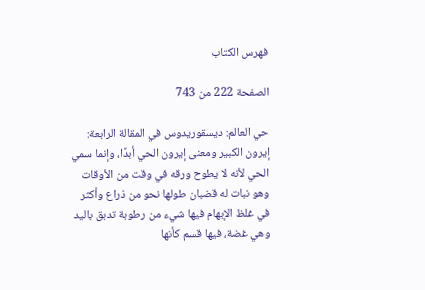فهرس الكتاب

الصفحة 222 من 743

حي العالم: ديسقوريدوس في المقالة الرابعة: إيرون الكبير ومعنى إيرون الحي أبدًا، وإنما سمي الحي لأنه لا يطوح ورقه في وقت من الأوقات وهو نبات له قضبان طولها نحو من ذراع وأكثر في غلظ الإبهام فيها شيء من رطوبة تدبق باليد وهي غضة، فيها قسم كأنها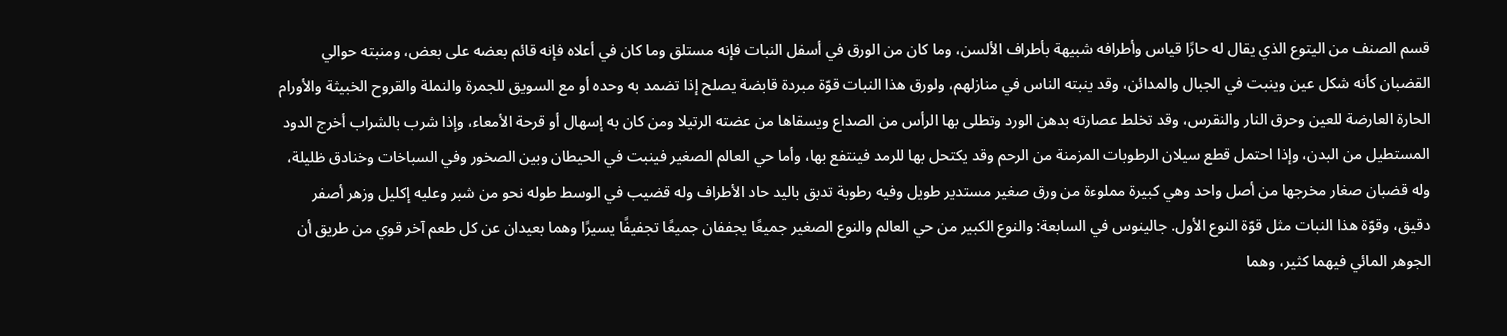قسم الصنف من اليتوع الذي يقال له حارًا قياس وأطرافه شبيهة بأطراف الألسن، وما كان من الورق في أسفل النبات فإنه مستلق وما كان في أعلاه فإنه قائم بعضه على بعض، ومنبته حوالي القضبان كأنه شكل عين وينبت في الجبال والمدائن، وقد ينبته الناس في منازلهم، ولورق هذا النبات قوّة مبردة قابضة يصلح إذا تضمد به وحده أو مع السويق للجمرة والنملة والقروح الخبيثة والأورام الحارة العارضة للعين وحرق النار والنقرس، وقد تخلط عصارته بدهن الورد وتطلى بها الرأس من الصداع ويسقاها من عضته الرتيلا ومن كان به إسهال أو قرحة الأمعاء، وإذا شرب بالشراب أخرج الدود المستطيل من البدن، وإذا احتمل قطع سيلان الرطوبات المزمنة من الرحم وقد يكتحل بها للرمد فينتفع بها، وأما حي العالم الصغير فينبت في الحيطان وبين الصخور وفي السباخات وخنادق ظليلة، وله قضبان صغار مخرجها من أصل واحد وهي كبيرة مملوءة من ورق صغير مستدير طويل وفيه رطوبة تدبق باليد حاد الأطراف وله قضيب في الوسط طوله نحو من شبر وعليه إكليل وزهر أصفر دقيق، وقوّة هذا النبات مثل قوّة النوع الأول. جالينوس في السابعة: والنوع الكبير من حي العالم والنوع الصغير جميعًا يجففان جميعًا تجفيفًا يسيرًا وهما بعيدان عن كل طعم آخر قوي من طريق أن الجوهر المائي فيهما كثير، وهما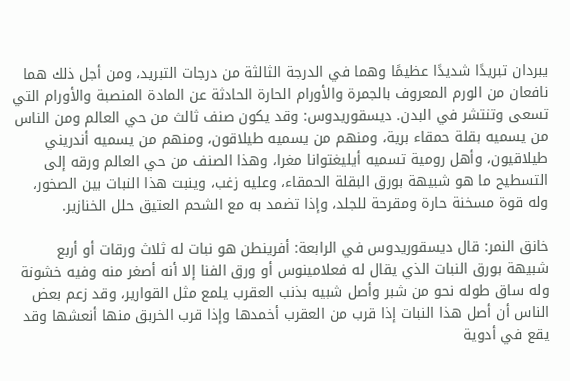يبردان تبريدًا شديدًا عظيمًا وهما في الدرجة الثالثة من درجات التبريد، ومن أجل ذلك هما نافعان من الورم المعروف بالجمرة والأورام الحارة الحادثة عن المادة المنصبة والأورام التي تسعى وتنتشر في البدن. ديسقوريدوس: وقد يكون صنف ثالث من حي العالم ومن الناس من يسميه بقلة حمقاء برية، ومنهم من يسميه طيلاقون، ومنهم من يسميه أندريني طيلاقيون، وأهل رومية تسميه أيليغتوانا مغرا، وهذا الصنف من حي العالم ورقه إلى التسطيح ما هو شبيهة بورق البقلة الحمقاء، وعليه زغب، وينبت هذا النبات بين الصخور، وله قوة مسخنة حارة ومقرحة للجلد، وإذا تضمد به مع الشحم العتيق حلل الخنازير.

خانق النمر: قال ديسقوريدوس في الرابعة: أفرينطن هو نبات له ثلاث ورقات أو أربع شبيهة بورق النبات الذي يقال له فعلامينوس أو ورق الفنا إلا أنه أصغر منه وفيه خشونة وله ساق طوله نحو من شبر وأصل شبيه بذنب العقرب يلمع مثل القوارير، وقد زعم بعض الناس أن أصل هذا النبات إذا قرب من العقرب أخمدها وإذا قرب الخربق منها أنعشها وقد يقع في أدوية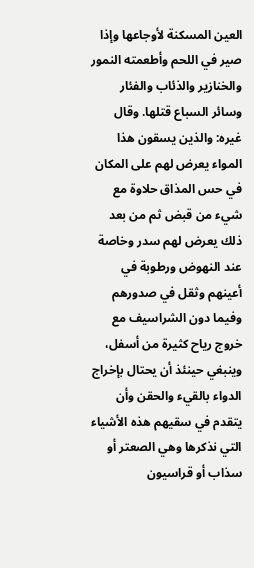العين المسكنة لأوجاعها وإذا صير في اللحم وأطعمته النمور والخنازير والذئاب والفئار وسائر السباع قتلها. وقال غيره: والذين يسقون هذا المواء يعرض لهم على المكان في حس المذاق حلاوة مع شيء من قبض ثم من بعد ذلك يعرض لهم سدر وخاصة عند النهوض ورطوبة في أعينهم وثقل في صدورهم وفيما دون الشراسيف مع خروج رياح كثيرة من أسفل، وينبغي حينئذ أن يحتال بإخراج الدواء بالقيء والحقن وأن يتقدم في سقيهم هذه الأشياء التي نذكرها وهي الصعتر أو سذاب أو قراسيون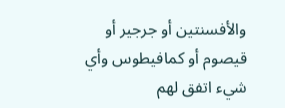والأفسنتين أو جرجير أو قيصوم أو كمافيطوس وأي شيء اتفق لهم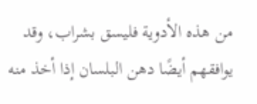من هذه الأدوية فليسق بشراب، وقد يوافقهم أيضًا دهن البلسان إذا أخذ منه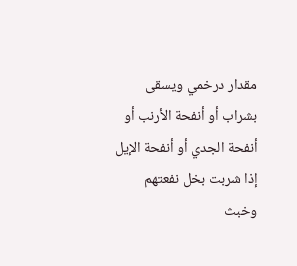مقدار درخمي ويسقى بشراب أو أنفحة الأرنب أو أنفحة الجدي أو أنفحة الإيل إذا شربت بخل نفعتهم وخبث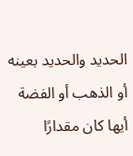الحديد والحديد بعينه أو الذهب أو الفضة أيها كان مقدارًا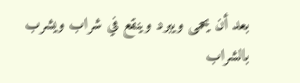بعد أن يحمى ويبرد وينقع في شراب ويشرب بالشراب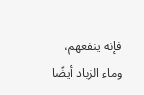فإنه ينفعهم، وماء الزباد أيضًا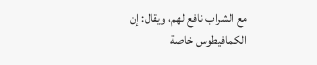مع الشراب نافع لهم، ويقال: إن الكمافيطوس خاصة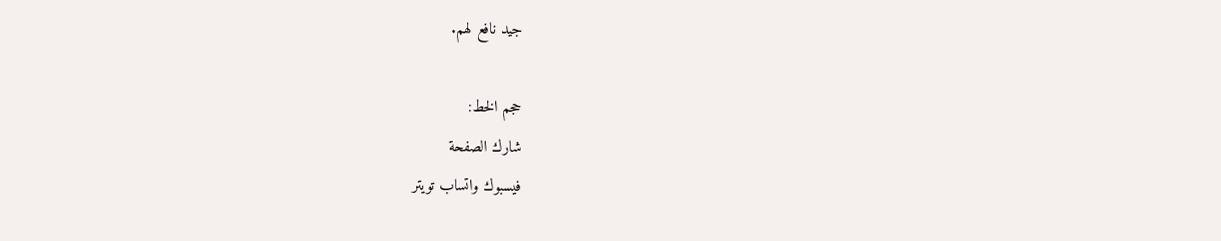جيد نافع لهم.

حجم الخط:
شارك الصفحة
فيسبوك واتساب تويتر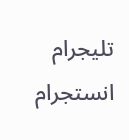تليجرام انستجرام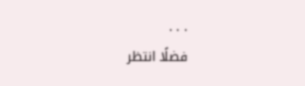. . .
فضلًا انتظر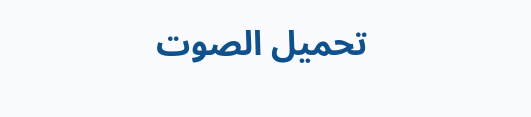تحميل الصوت